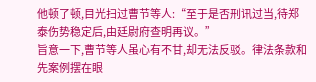他顿了顿,目光扫过曹节等人:“至于是否刑讯过当,待郑泰伤势稳定后,由廷尉府查明再议。”
旨意一下,曹节等人虽心有不甘,却无法反驳。律法条款和先案例摆在眼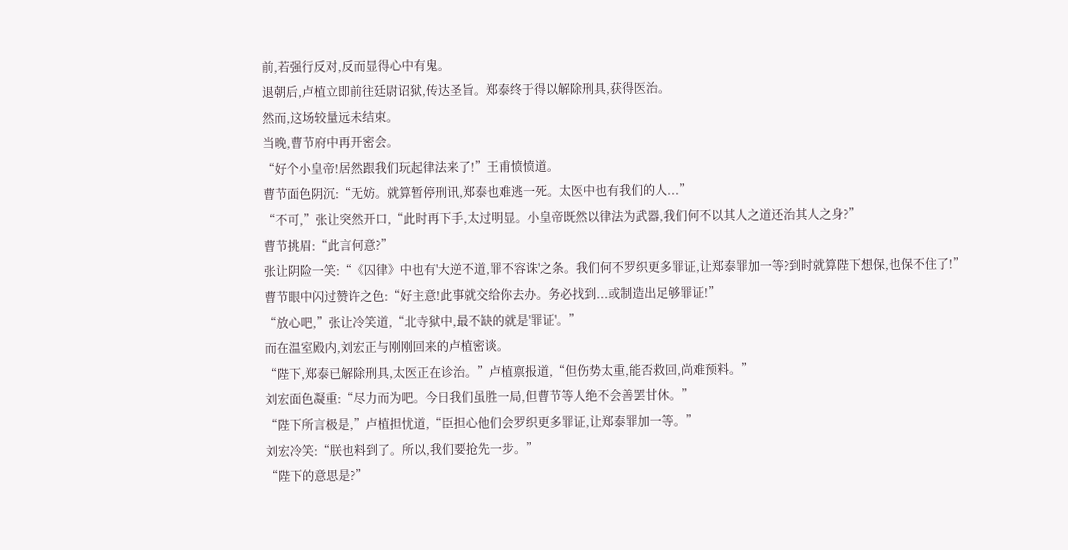前,若强行反对,反而显得心中有鬼。
退朝后,卢植立即前往廷尉诏狱,传达圣旨。郑泰终于得以解除刑具,获得医治。
然而,这场较量远未结束。
当晚,曹节府中再开密会。
“好个小皇帝!居然跟我们玩起律法来了!”王甫愤愤道。
曹节面色阴沉:“无妨。就算暂停刑讯,郑泰也难逃一死。太医中也有我们的人...”
“不可,”张让突然开口,“此时再下手,太过明显。小皇帝既然以律法为武器,我们何不以其人之道还治其人之身?”
曹节挑眉:“此言何意?”
张让阴险一笑:“《囚律》中也有'大逆不道,罪不容诛'之条。我们何不罗织更多罪证,让郑泰罪加一等?到时就算陛下想保,也保不住了!”
曹节眼中闪过赞许之色:“好主意!此事就交给你去办。务必找到...或制造出足够罪证!”
“放心吧,”张让冷笑道,“北寺狱中,最不缺的就是'罪证'。”
而在温室殿内,刘宏正与刚刚回来的卢植密谈。
“陛下,郑泰已解除刑具,太医正在诊治。”卢植禀报道,“但伤势太重,能否救回,尚难预料。”
刘宏面色凝重:“尽力而为吧。今日我们虽胜一局,但曹节等人绝不会善罢甘休。”
“陛下所言极是,”卢植担忧道,“臣担心他们会罗织更多罪证,让郑泰罪加一等。”
刘宏冷笑:“朕也料到了。所以,我们要抢先一步。”
“陛下的意思是?”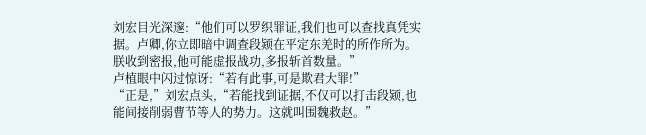刘宏目光深邃:“他们可以罗织罪证,我们也可以查找真凭实据。卢卿,你立即暗中调查段颎在平定东羌时的所作所为。朕收到密报,他可能虚报战功,多报斩首数量。”
卢植眼中闪过惊讶:“若有此事,可是欺君大罪!”
“正是,”刘宏点头,“若能找到证据,不仅可以打击段颎,也能间接削弱曹节等人的势力。这就叫围魏救赵。”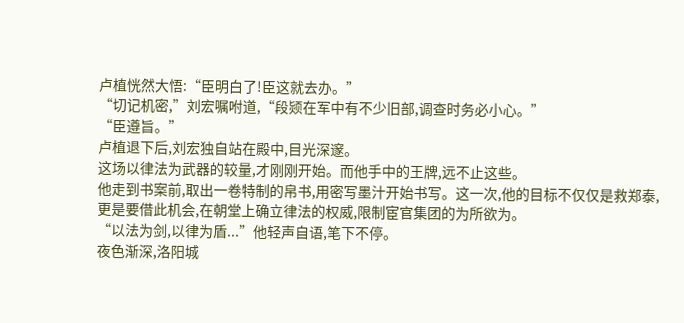卢植恍然大悟:“臣明白了!臣这就去办。”
“切记机密,”刘宏嘱咐道,“段颎在军中有不少旧部,调查时务必小心。”
“臣遵旨。”
卢植退下后,刘宏独自站在殿中,目光深邃。
这场以律法为武器的较量,才刚刚开始。而他手中的王牌,远不止这些。
他走到书案前,取出一卷特制的帛书,用密写墨汁开始书写。这一次,他的目标不仅仅是救郑泰,更是要借此机会,在朝堂上确立律法的权威,限制宦官集团的为所欲为。
“以法为剑,以律为盾...”他轻声自语,笔下不停。
夜色渐深,洛阳城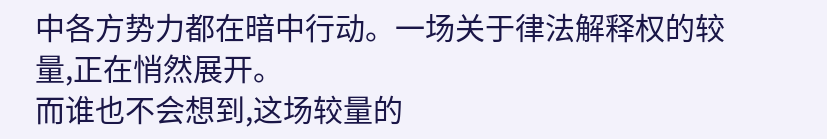中各方势力都在暗中行动。一场关于律法解释权的较量,正在悄然展开。
而谁也不会想到,这场较量的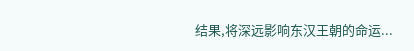结果,将深远影响东汉王朝的命运...